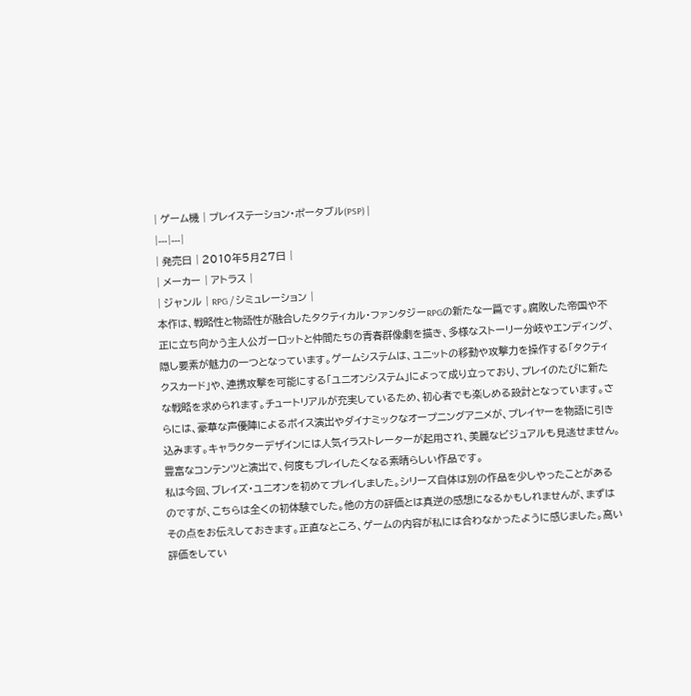| ゲーム機 | プレイステーション・ポータブル(PSP) |
|---|---|
| 発売日 | 2010年5月27日 |
| メーカー | アトラス |
| ジャンル | RPG / シミュレーション |
本作は、戦略性と物語性が融合したタクティカル・ファンタジーRPGの新たな一篇です。腐敗した帝国や不正に立ち向かう主人公ガーロットと仲間たちの青春群像劇を描き、多様なストーリー分岐やエンディング、隠し要素が魅力の一つとなっています。ゲームシステムは、ユニットの移動や攻撃力を操作する「タクティクスカード」や、連携攻撃を可能にする「ユニオンシステム」によって成り立っており、プレイのたびに新たな戦略を求められます。チュートリアルが充実しているため、初心者でも楽しめる設計となっています。さらには、豪華な声優陣によるボイス演出やダイナミックなオープニングアニメが、プレイヤーを物語に引き込みます。キャラクターデザインには人気イラストレーターが起用され、美麗なビジュアルも見逃せません。豊富なコンテンツと演出で、何度もプレイしたくなる素晴らしい作品です。
私は今回、ブレイズ・ユニオンを初めてプレイしました。シリーズ自体は別の作品を少しやったことがあるのですが、こちらは全くの初体験でした。他の方の評価とは真逆の感想になるかもしれませんが、まずはその点をお伝えしておきます。正直なところ、ゲームの内容が私には合わなかったように感じました。高い評価をしてい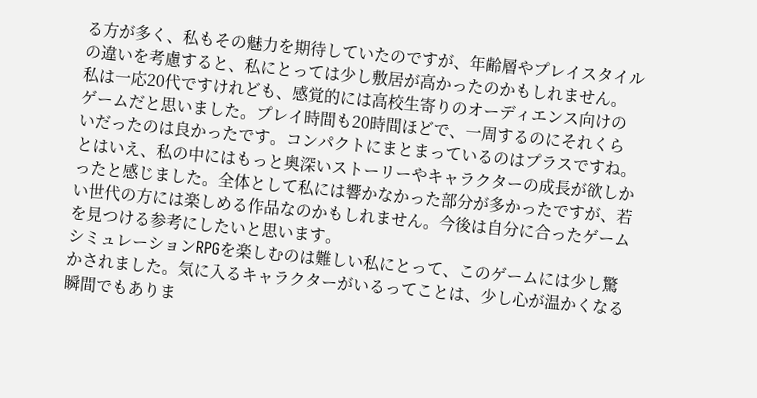る方が多く、私もその魅力を期待していたのですが、年齢層やプレイスタイルの違いを考慮すると、私にとっては少し敷居が高かったのかもしれません。
私は一応20代ですけれども、感覚的には高校生寄りのオーディエンス向けのゲームだと思いました。プレイ時間も20時間ほどで、一周するのにそれくらいだったのは良かったです。コンパクトにまとまっているのはプラスですね。とはいえ、私の中にはもっと奥深いストーリーやキャラクターの成長が欲しかったと感じました。全体として私には響かなかった部分が多かったですが、若い世代の方には楽しめる作品なのかもしれません。今後は自分に合ったゲームを見つける参考にしたいと思います。
シミュレーションRPGを楽しむのは難しい私にとって、このゲームには少し驚かされました。気に入るキャラクターがいるってことは、少し心が温かくなる瞬間でもありま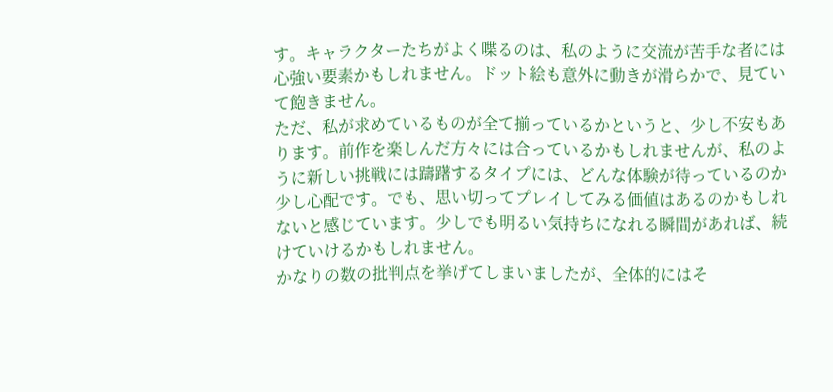す。キャラクターたちがよく喋るのは、私のように交流が苦手な者には心強い要素かもしれません。ドット絵も意外に動きが滑らかで、見ていて飽きません。
ただ、私が求めているものが全て揃っているかというと、少し不安もあります。前作を楽しんだ方々には合っているかもしれませんが、私のように新しい挑戦には躊躇するタイプには、どんな体験が待っているのか少し心配です。でも、思い切ってプレイしてみる価値はあるのかもしれないと感じています。少しでも明るい気持ちになれる瞬間があれば、続けていけるかもしれません。
かなりの数の批判点を挙げてしまいましたが、全体的にはそ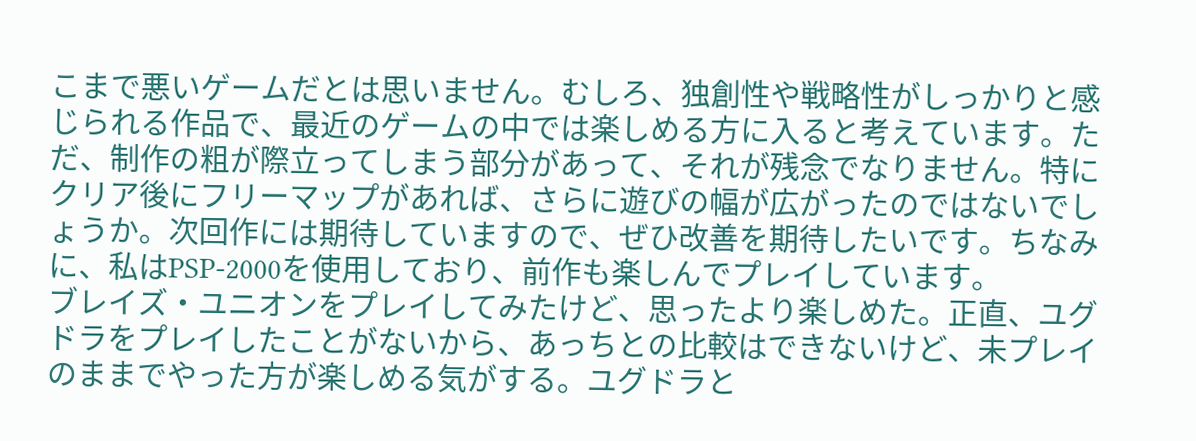こまで悪いゲームだとは思いません。むしろ、独創性や戦略性がしっかりと感じられる作品で、最近のゲームの中では楽しめる方に入ると考えています。ただ、制作の粗が際立ってしまう部分があって、それが残念でなりません。特にクリア後にフリーマップがあれば、さらに遊びの幅が広がったのではないでしょうか。次回作には期待していますので、ぜひ改善を期待したいです。ちなみに、私はPSP-2000を使用しており、前作も楽しんでプレイしています。
ブレイズ・ユニオンをプレイしてみたけど、思ったより楽しめた。正直、ユグドラをプレイしたことがないから、あっちとの比較はできないけど、未プレイのままでやった方が楽しめる気がする。ユグドラと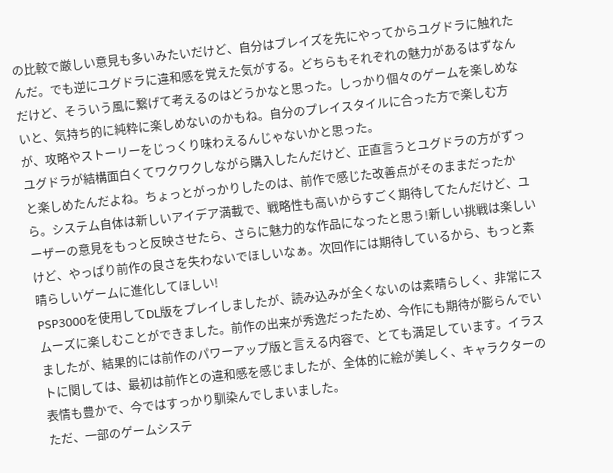の比較で厳しい意見も多いみたいだけど、自分はブレイズを先にやってからユグドラに触れたんだ。でも逆にユグドラに違和感を覚えた気がする。どちらもそれぞれの魅力があるはずなんだけど、そういう風に繋げて考えるのはどうかなと思った。しっかり個々のゲームを楽しめないと、気持ち的に純粋に楽しめないのかもね。自分のプレイスタイルに合った方で楽しむ方が、攻略やストーリーをじっくり味わえるんじゃないかと思った。
ユグドラが結構面白くてワクワクしながら購入したんだけど、正直言うとユグドラの方がずっと楽しめたんだよね。ちょっとがっかりしたのは、前作で感じた改善点がそのままだったから。システム自体は新しいアイデア満載で、戦略性も高いからすごく期待してたんだけど、ユーザーの意見をもっと反映させたら、さらに魅力的な作品になったと思う!新しい挑戦は楽しいけど、やっぱり前作の良さを失わないでほしいなぁ。次回作には期待しているから、もっと素晴らしいゲームに進化してほしい!
PSP3000を使用してDL版をプレイしましたが、読み込みが全くないのは素晴らしく、非常にスムーズに楽しむことができました。前作の出来が秀逸だったため、今作にも期待が膨らんでいましたが、結果的には前作のパワーアップ版と言える内容で、とても満足しています。イラストに関しては、最初は前作との違和感を感じましたが、全体的に絵が美しく、キャラクターの表情も豊かで、今ではすっかり馴染んでしまいました。
ただ、一部のゲームシステ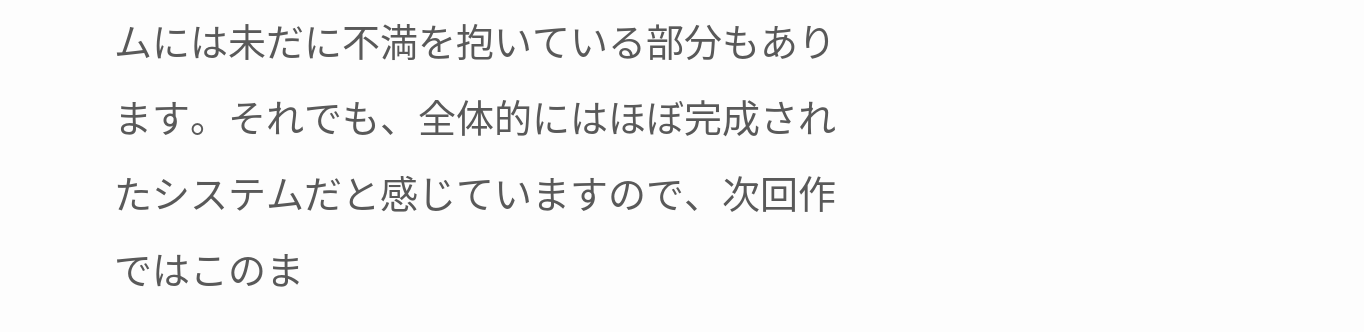ムには未だに不満を抱いている部分もあります。それでも、全体的にはほぼ完成されたシステムだと感じていますので、次回作ではこのま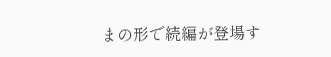まの形で続編が登場す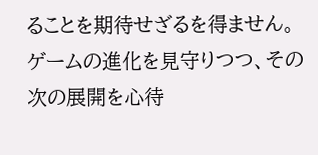ることを期待せざるを得ません。ゲームの進化を見守りつつ、その次の展開を心待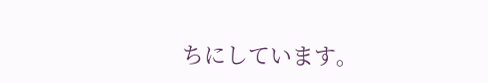ちにしています。